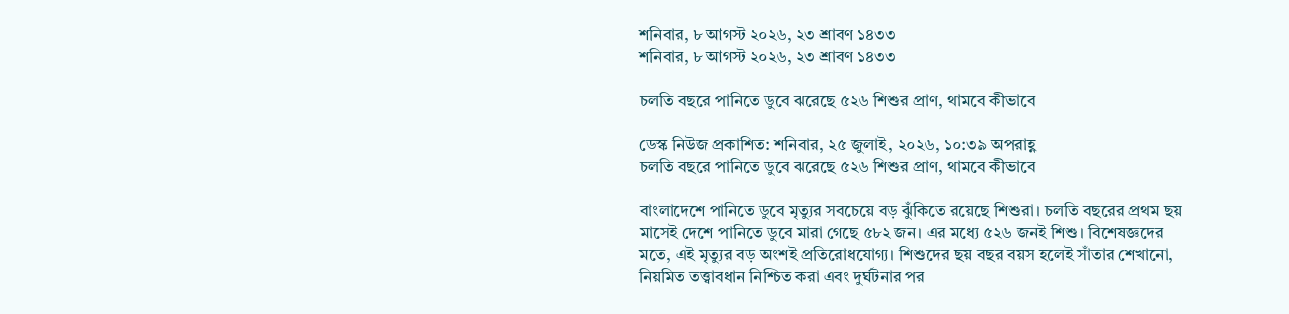শনিবার, ৮ আগস্ট ২০২৬, ২৩ শ্রাবণ ১৪৩৩
শনিবার, ৮ আগস্ট ২০২৬, ২৩ শ্রাবণ ১৪৩৩

চলতি বছরে পানিতে ডুবে ঝরেছে ৫২৬ শিশুর প্রাণ, থামবে কীভাবে

ডেস্ক নিউজ প্রকাশিত: শনিবার, ২৫ জুলাই, ২০২৬, ১০:৩৯ অপরাহ্ণ
চলতি বছরে পানিতে ডুবে ঝরেছে ৫২৬ শিশুর প্রাণ, থামবে কীভাবে

বাংলাদেশে পানিতে ডুবে মৃত্যুর সবচেয়ে বড় ঝুঁকিতে রয়েছে শিশুরা। চলতি বছরের প্রথম ছয় মাসেই দেশে পানিতে ডুবে মারা গেছে ৫৮২ জন। এর মধ্যে ৫২৬ জনই শিশু। বিশেষজ্ঞদের মতে, এই মৃত্যুর বড় অংশই প্রতিরোধযোগ্য। শিশুদের ছয় বছর বয়স হলেই সাঁতার শেখানো, নিয়মিত তত্ত্বাবধান নিশ্চিত করা এবং দুর্ঘটনার পর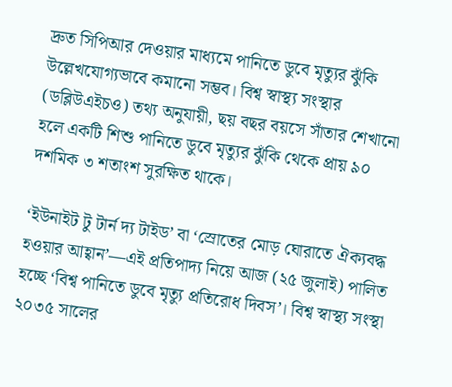দ্রুত সিপিআর দেওয়ার মাধ্যমে পানিতে ডুবে মৃত্যুর ঝুঁকি উল্লেখযোগ্যভাবে কমানো সম্ভব। বিশ্ব স্বাস্থ্য সংস্থার (ডব্লিউএইচও) তথ্য অনুযায়ী, ছয় বছর বয়সে সাঁতার শেখানো হলে একটি শিশু পানিতে ডুবে মৃত্যুর ঝুঁকি থেকে প্রায় ৯০ দশমিক ৩ শতাংশ সুরক্ষিত থাকে।

‘ইউনাইট টু টার্ন দ্য টাইড’ বা ‘স্রোতের মোড় ঘোরাতে ঐক্যবদ্ধ হওয়ার আহ্বান’—এই প্রতিপাদ্য নিয়ে আজ (২৫ জুলাই) পালিত হচ্ছে ‘বিশ্ব পানিতে ডুবে মৃত্যু প্রতিরোধ দিবস’। বিশ্ব স্বাস্থ্য সংস্থা ২০৩৫ সালের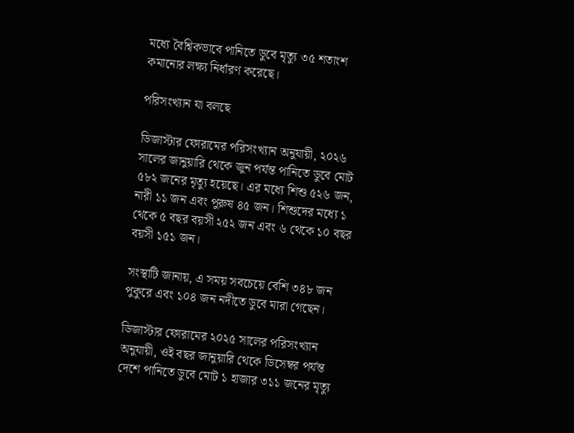মধ্যে বৈশ্বিকভাবে পানিতে ডুবে মৃত্যু ৩৫ শতাংশ কমানোর লক্ষ্য নির্ধারণ করেছে।

পরিসংখ্যান যা বলছে

ডিজাস্টার ফোরামের পরিসংখ্যান অনুযায়ী, ২০২৬ সালের জানুয়ারি থেকে জুন পর্যন্ত পানিতে ডুবে মোট ৫৮২ জনের মৃত্যু হয়েছে। এর মধ্যে শিশু ৫২৬ জন, নারী ১১ জন এবং পুরুষ ৪৫ জন। শিশুদের মধ্যে ১ থেকে ৫ বছর বয়সী ২৫২ জন এবং ৬ থেকে ১০ বছর বয়সী ১৫১ জন।

সংস্থাটি জানায়, এ সময় সবচেয়ে বেশি ৩৪৮ জন পুকুরে এবং ১০৪ জন নদীতে ডুবে মারা গেছেন।

ডিজাস্টার ফোরামের ২০২৫ সালের পরিসংখ্যান অনুযায়ী, ওই বছর জানুয়ারি থেকে ডিসেম্বর পর্যন্ত দেশে পানিতে ডুবে মোট ১ হাজার ৩১১ জনের মৃত্যু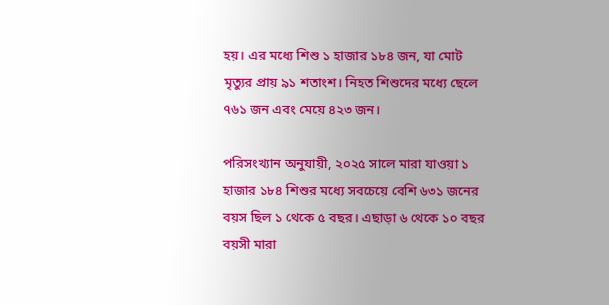হয়। এর মধ্যে শিশু ১ হাজার ১৮৪ জন, যা মোট মৃত্যুর প্রায় ৯১ শতাংশ। নিহত শিশুদের মধ্যে ছেলে ৭৬১ জন এবং মেয়ে ৪২৩ জন।

পরিসংখ্যান অনুযায়ী, ২০২৫ সালে মারা যাওয়া ১ হাজার ১৮৪ শিশুর মধ্যে সবচেয়ে বেশি ৬৩১ জনের বয়স ছিল ১ থেকে ৫ বছর। এছাড়া ৬ থেকে ১০ বছর বয়সী মারা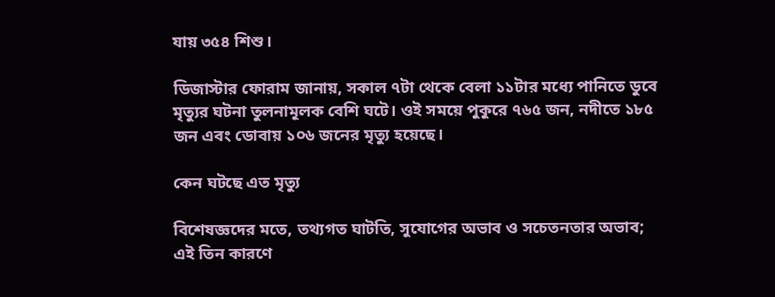যায় ৩৫৪ শিশু।

ডিজাস্টার ফোরাম জানায়, সকাল ৭টা থেকে বেলা ১১টার মধ্যে পানিতে ডুবে মৃত্যুর ঘটনা তুলনামূলক বেশি ঘটে। ওই সময়ে পুকুরে ৭৬৫ জন, নদীতে ১৮৫ জন এবং ডোবায় ১০৬ জনের মৃত্যু হয়েছে।

কেন ঘটছে এত মৃত্যু

বিশেষজ্ঞদের মতে, তথ্যগত ঘাটতি, সুযোগের অভাব ও সচেতনতার অভাব; এই তিন কারণে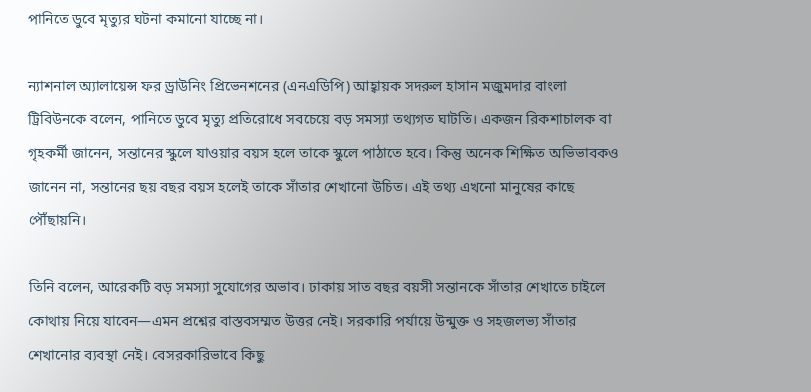পানিতে ডুবে মৃত্যুর ঘটনা কমানো যাচ্ছে না।

ন্যাশনাল অ্যালায়েন্স ফর ড্রাউনিং প্রিভেনশনের (এনএডিপি) আহ্বায়ক সদরুল হাসান মজুমদার বাংলা ট্রিবিউনকে বলেন, পানিতে ডুবে মৃত্যু প্রতিরোধে সবচেয়ে বড় সমস্যা তথ্যগত ঘাটতি। একজন রিকশাচালক বা গৃহকর্মী জানেন, সন্তানের স্কুলে যাওয়ার বয়স হলে তাকে স্কুলে পাঠাতে হবে। কিন্তু অনেক শিক্ষিত অভিভাবকও জানেন না, সন্তানের ছয় বছর বয়স হলেই তাকে সাঁতার শেখানো উচিত। এই তথ্য এখনো মানুষের কাছে পৌঁছায়নি।

তিনি বলেন, আরেকটি বড় সমস্যা সুযোগের অভাব। ঢাকায় সাত বছর বয়সী সন্তানকে সাঁতার শেখাতে চাইলে কোথায় নিয়ে যাবেন—এমন প্রশ্নের বাস্তবসম্মত উত্তর নেই। সরকারি পর্যায়ে উন্মুক্ত ও সহজলভ্য সাঁতার শেখানোর ব্যবস্থা নেই। বেসরকারিভাবে কিছু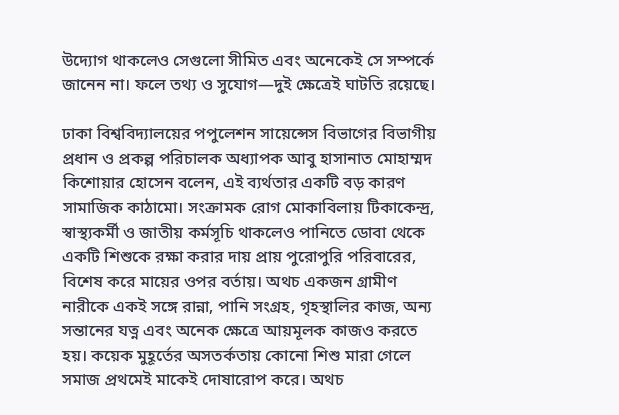উদ্যোগ থাকলেও সেগুলো সীমিত এবং অনেকেই সে সম্পর্কে জানেন না। ফলে তথ্য ও সুযোগ—দুই ক্ষেত্রেই ঘাটতি রয়েছে।

ঢাকা বিশ্ববিদ্যালয়ের পপুলেশন সায়েন্সেস বিভাগের বিভাগীয় প্রধান ও প্রকল্প পরিচালক অধ্যাপক আবু হাসানাত মোহাম্মদ কিশোয়ার হোসেন বলেন, এই ব্যর্থতার একটি বড় কারণ সামাজিক কাঠামো। সংক্রামক রোগ মোকাবিলায় টিকাকেন্দ্র, স্বাস্থ্যকর্মী ও জাতীয় কর্মসূচি থাকলেও পানিতে ডোবা থেকে একটি শিশুকে রক্ষা করার দায় প্রায় পুরোপুরি পরিবারের, বিশেষ করে মায়ের ওপর বর্তায়। অথচ একজন গ্রামীণ নারীকে একই সঙ্গে রান্না, পানি সংগ্রহ, গৃহস্থালির কাজ, অন্য সন্তানের যত্ন এবং অনেক ক্ষেত্রে আয়মূলক কাজও করতে হয়। কয়েক মুহূর্তের অসতর্কতায় কোনো শিশু মারা গেলে সমাজ প্রথমেই মাকেই দোষারোপ করে। অথচ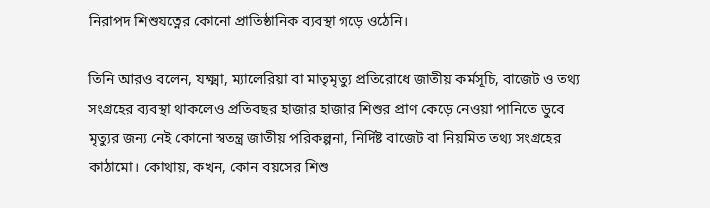নিরাপদ শিশুযত্নের কোনো প্রাতিষ্ঠানিক ব্যবস্থা গড়ে ওঠেনি।

তিনি আরও বলেন, যক্ষ্মা, ম্যালেরিয়া বা মাতৃমৃত্যু প্রতিরোধে জাতীয় কর্মসূচি, বাজেট ও তথ্য সংগ্রহের ব্যবস্থা থাকলেও প্রতিবছর হাজার হাজার শিশুর প্রাণ কেড়ে নেওয়া পানিতে ডুবে মৃত্যুর জন্য নেই কোনো স্বতন্ত্র জাতীয় পরিকল্পনা, নির্দিষ্ট বাজেট বা নিয়মিত তথ্য সংগ্রহের কাঠামো। কোথায়, কখন, কোন বয়সের শিশু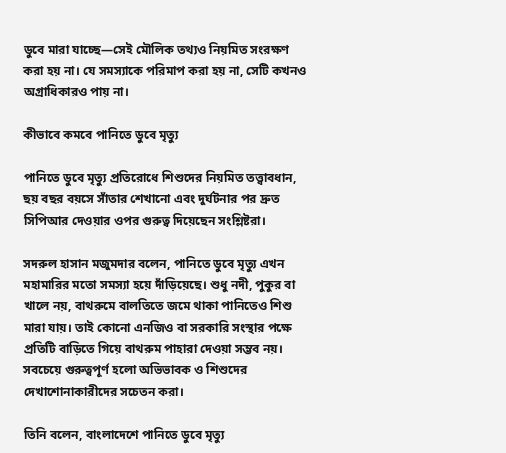ডুবে মারা যাচ্ছে—সেই মৌলিক তথ্যও নিয়মিত সংরক্ষণ করা হয় না। যে সমস্যাকে পরিমাপ করা হয় না, সেটি কখনও অগ্রাধিকারও পায় না।

কীভাবে কমবে পানিতে ডুবে মৃত্যু

পানিতে ডুবে মৃত্যু প্রতিরোধে শিশুদের নিয়মিত তত্ত্বাবধান, ছয় বছর বয়সে সাঁতার শেখানো এবং দুর্ঘটনার পর দ্রুত সিপিআর দেওয়ার ওপর গুরুত্ব দিয়েছেন সংশ্লিষ্টরা।

সদরুল হাসান মজুমদার বলেন, পানিতে ডুবে মৃত্যু এখন মহামারির মতো সমস্যা হয়ে দাঁড়িয়েছে। শুধু নদী, পুকুর বা খালে নয়, বাথরুমে বালতিতে জমে থাকা পানিতেও শিশু মারা যায়। তাই কোনো এনজিও বা সরকারি সংস্থার পক্ষে প্রতিটি বাড়িতে গিয়ে বাথরুম পাহারা দেওয়া সম্ভব নয়। সবচেয়ে গুরুত্বপূর্ণ হলো অভিভাবক ও শিশুদের দেখাশোনাকারীদের সচেতন করা।

তিনি বলেন, বাংলাদেশে পানিতে ডুবে মৃত্যু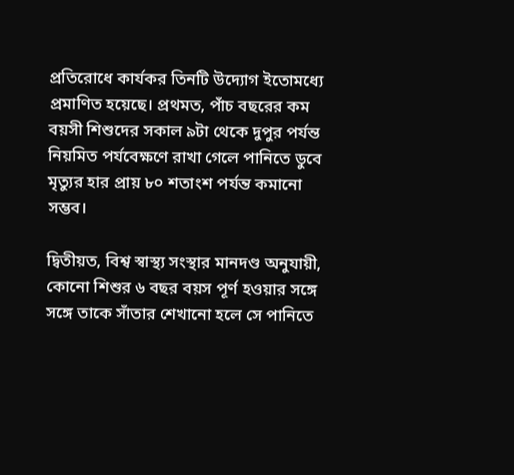প্রতিরোধে কার্যকর তিনটি উদ্যোগ ইতোমধ্যে প্রমাণিত হয়েছে। প্রথমত, পাঁচ বছরের কম বয়সী শিশুদের সকাল ৯টা থেকে দুপুর পর্যন্ত নিয়মিত পর্যবেক্ষণে রাখা গেলে পানিতে ডুবে মৃত্যুর হার প্রায় ৮০ শতাংশ পর্যন্ত কমানো সম্ভব।

দ্বিতীয়ত, বিশ্ব স্বাস্থ্য সংস্থার মানদণ্ড অনুযায়ী, কোনো শিশুর ৬ বছর বয়স পূর্ণ হওয়ার সঙ্গে সঙ্গে তাকে সাঁতার শেখানো হলে সে পানিতে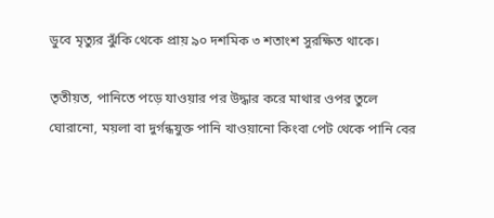ডুবে মৃত্যুর ঝুঁকি থেকে প্রায় ৯০ দশমিক ৩ শতাংশ সুরক্ষিত থাকে।

তৃতীয়ত, পানিতে পড়ে যাওয়ার পর উদ্ধার করে মাথার ওপর তুলে ঘোরানো, ময়লা বা দুর্গন্ধযুক্ত পানি খাওয়ানো কিংবা পেট থেকে পানি বের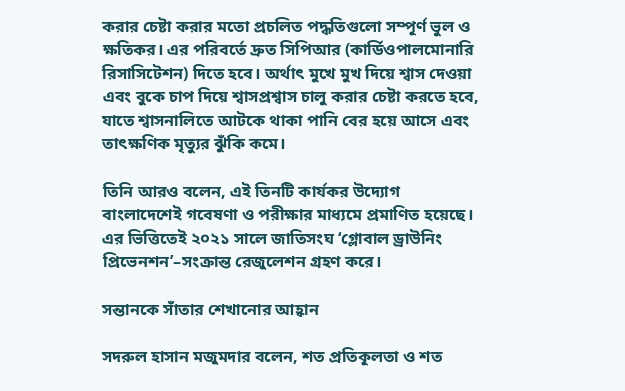করার চেষ্টা করার মতো প্রচলিত পদ্ধতিগুলো সম্পূর্ণ ভুল ও ক্ষতিকর। এর পরিবর্তে দ্রুত সিপিআর (কার্ডিওপালমোনারি রিসাসিটেশন) দিতে হবে। অর্থাৎ মুখে মুখ দিয়ে শ্বাস দেওয়া এবং বুকে চাপ দিয়ে শ্বাসপ্রশ্বাস চালু করার চেষ্টা করতে হবে, যাতে শ্বাসনালিতে আটকে থাকা পানি বের হয়ে আসে এবং তাৎক্ষণিক মৃত্যুর ঝুঁকি কমে।

তিনি আরও বলেন, এই তিনটি কার্যকর উদ্যোগ বাংলাদেশেই গবেষণা ও পরীক্ষার মাধ্যমে প্রমাণিত হয়েছে। এর ভিত্তিতেই ২০২১ সালে জাতিসংঘ ‘গ্লোবাল ড্রাউনিং প্রিভেনশন’–সংক্রান্ত রেজুলেশন গ্রহণ করে।

সন্তানকে সাঁতার শেখানোর আহ্বান

সদরুল হাসান মজুমদার বলেন, শত প্রতিকূলতা ও শত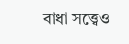বাধা সত্ত্বেও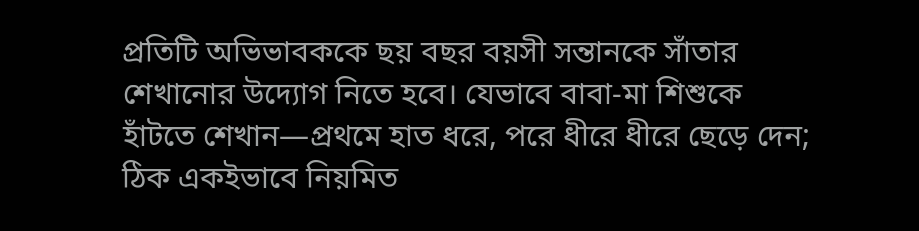প্রতিটি অভিভাবককে ছয় বছর বয়সী সন্তানকে সাঁতার শেখানোর উদ্যোগ নিতে হবে। যেভাবে বাবা-মা শিশুকে হাঁটতে শেখান—প্রথমে হাত ধরে, পরে ধীরে ধীরে ছেড়ে দেন; ঠিক একইভাবে নিয়মিত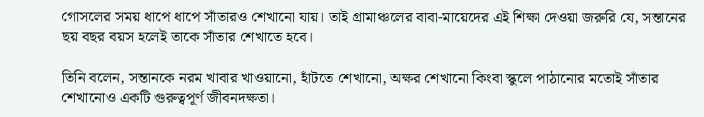গোসলের সময় ধাপে ধাপে সাঁতারও শেখানো যায়। তাই গ্রামাঞ্চলের বাবা-মায়েদের এই শিক্ষা দেওয়া জরুরি যে, সন্তানের ছয় বছর বয়স হলেই তাকে সাঁতার শেখাতে হবে।

তিনি বলেন, সন্তানকে নরম খাবার খাওয়ানো, হাঁটতে শেখানো, অক্ষর শেখানো কিংবা স্কুলে পাঠানোর মতোই সাঁতার শেখানোও একটি গুরুত্বপূর্ণ জীবনদক্ষতা।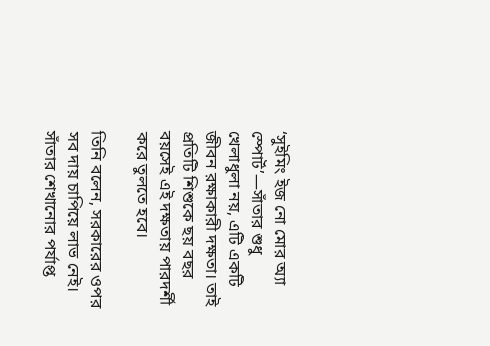‘সুইমিং ইজ নো মোর অ্যা স্পোর্ট’—সাঁতার শুধু খেলাধুলা নয়, এটি একটি জীবন রক্ষাকারী দক্ষতা। তাই প্রতিটি শিশুকে ছয় বছর বয়সেই এই দক্ষতায় পারদর্শী করে তুলতে হবে।

তিনি বলেন, সরকারের ওপর সব দায় চাপিয়ে লাভ নেই। সাঁতার শেখানোর পর্যাপ্ত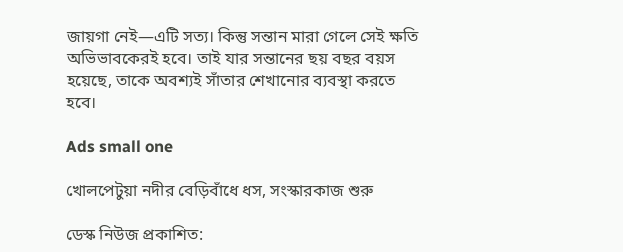জায়গা নেই—এটি সত্য। কিন্তু সন্তান মারা গেলে সেই ক্ষতি অভিভাবকেরই হবে। তাই যার সন্তানের ছয় বছর বয়স হয়েছে, তাকে অবশ্যই সাঁতার শেখানোর ব্যবস্থা করতে হবে।

Ads small one

খোলপেটুয়া নদীর বেড়িবাঁধে ধস, সংস্কারকাজ শুরু

ডেস্ক নিউজ প্রকাশিত: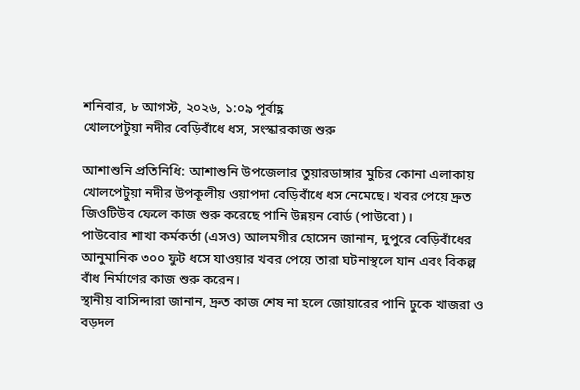শনিবার, ৮ আগস্ট, ২০২৬, ১:০৯ পূর্বাহ্ণ
খোলপেটুয়া নদীর বেড়িবাঁধে ধস, সংস্কারকাজ শুরু

আশাশুনি প্রতিনিধি: আশাশুনি উপজেলার তুয়ারডাঙ্গার মুচির কোনা এলাকায় খোলপেটুয়া নদীর উপকূলীয় ওয়াপদা বেড়িবাঁধে ধস নেমেছে। খবর পেয়ে দ্রুত জিওটিউব ফেলে কাজ শুরু করেছে পানি উন্নয়ন বোর্ড (পাউবো)।
পাউবোর শাখা কর্মকর্তা (এসও) আলমগীর হোসেন জানান, দুপুরে বেড়িবাঁধের আনুমানিক ৩০০ ফুট ধসে যাওয়ার খবর পেয়ে তারা ঘটনাস্থলে যান এবং বিকল্প বাঁধ নির্মাণের কাজ শুরু করেন।
স্থানীয় বাসিন্দারা জানান, দ্রুত কাজ শেষ না হলে জোয়ারের পানি ঢুকে খাজরা ও বড়দল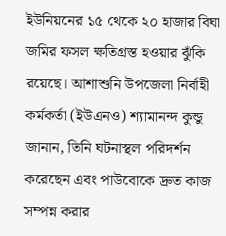ইউনিয়নের ১৫ থেকে ২০ হাজার বিঘা জমির ফসল ক্ষতিগ্রস্ত হওয়ার ঝুঁকি রয়েছে। আশাশুনি উপজেলা নির্বাহী কর্মকর্তা (ইউএনও) শ্যামানন্দ কুন্ডু জানান, তিনি ঘটনাস্থল পরিদর্শন করেছেন এবং পাউবোকে দ্রুত কাজ সম্পন্ন করার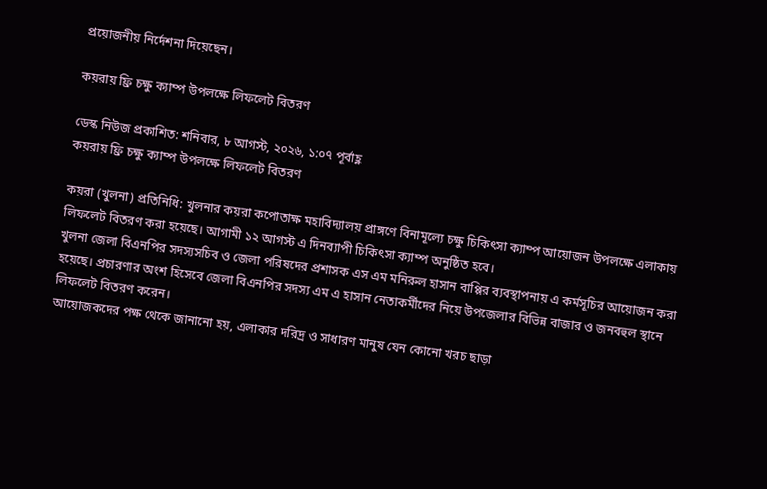প্রয়োজনীয় নির্দেশনা দিয়েছেন।

কয়রায় ফ্রি চক্ষু ক্যাম্প উপলক্ষে লিফলেট বিতরণ

ডেস্ক নিউজ প্রকাশিত: শনিবার, ৮ আগস্ট, ২০২৬, ১:০৭ পূর্বাহ্ণ
কয়রায় ফ্রি চক্ষু ক্যাম্প উপলক্ষে লিফলেট বিতরণ

কয়রা (খুলনা) প্রতিনিধি: খুলনার কয়রা কপোতাক্ষ মহাবিদ্যালয় প্রাঙ্গণে বিনামূল্যে চক্ষু চিকিৎসা ক্যাম্প আয়োজন উপলক্ষে এলাকায় লিফলেট বিতরণ করা হয়েছে। আগামী ১২ আগস্ট এ দিনব্যাপী চিকিৎসা ক্যাম্প অনুষ্ঠিত হবে।
খুলনা জেলা বিএনপির সদস্যসচিব ও জেলা পরিষদের প্রশাসক এস এম মনিরুল হাসান বাপ্পির ব্যবস্থাপনায় এ কর্মসূচির আয়োজন করা হয়েছে। প্রচারণার অংশ হিসেবে জেলা বিএনপির সদস্য এম এ হাসান নেতাকর্মীদের নিয়ে উপজেলার বিভিন্ন বাজার ও জনবহুল স্থানে লিফলেট বিতরণ করেন।
আয়োজকদের পক্ষ থেকে জানানো হয়, এলাকার দরিদ্র ও সাধারণ মানুষ যেন কোনো খরচ ছাড়া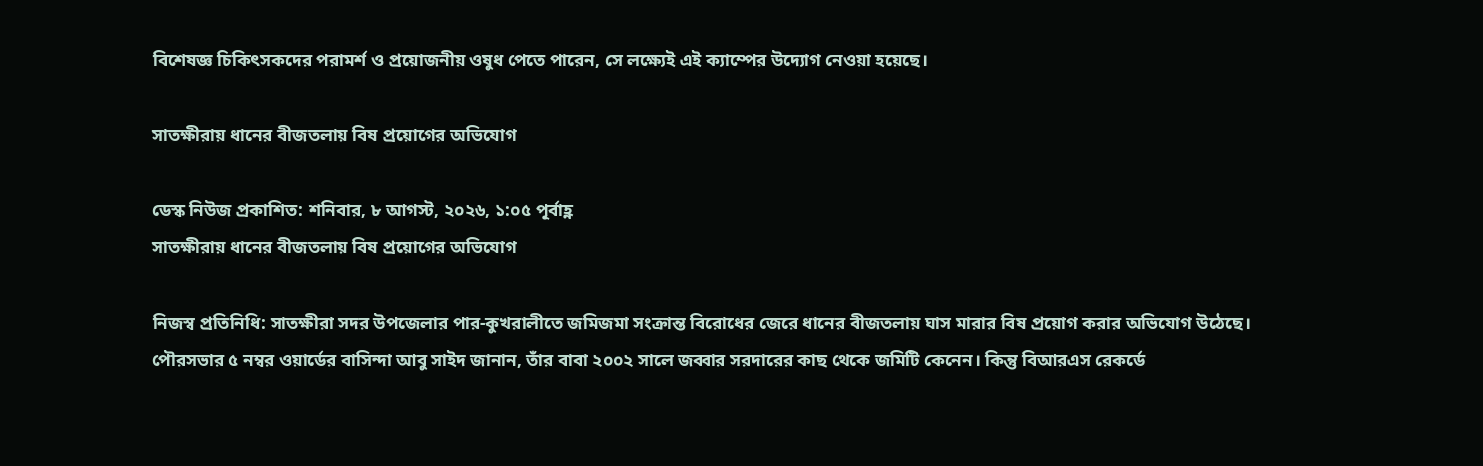বিশেষজ্ঞ চিকিৎসকদের পরামর্শ ও প্রয়োজনীয় ওষুধ পেতে পারেন, সে লক্ষ্যেই এই ক্যাম্পের উদ্যোগ নেওয়া হয়েছে।

সাতক্ষীরায় ধানের বীজতলায় বিষ প্রয়োগের অভিযোগ

ডেস্ক নিউজ প্রকাশিত: শনিবার, ৮ আগস্ট, ২০২৬, ১:০৫ পূর্বাহ্ণ
সাতক্ষীরায় ধানের বীজতলায় বিষ প্রয়োগের অভিযোগ

নিজস্ব প্রতিনিধি: সাতক্ষীরা সদর উপজেলার পার-কুখরালীতে জমিজমা সংক্রান্ত বিরোধের জেরে ধানের বীজতলায় ঘাস মারার বিষ প্রয়োগ করার অভিযোগ উঠেছে।
পৌরসভার ৫ নম্বর ওয়ার্ডের বাসিন্দা আবু সাইদ জানান, তাঁর বাবা ২০০২ সালে জব্বার সরদারের কাছ থেকে জমিটি কেনেন। কিন্তু বিআরএস রেকর্ডে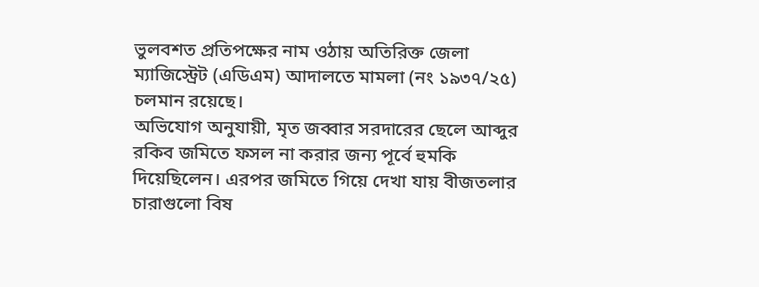ভুলবশত প্রতিপক্ষের নাম ওঠায় অতিরিক্ত জেলা ম্যাজিস্ট্রেট (এডিএম) আদালতে মামলা (নং ১৯৩৭/২৫) চলমান রয়েছে।
অভিযোগ অনুযায়ী, মৃত জব্বার সরদারের ছেলে আব্দুর রকিব জমিতে ফসল না করার জন্য পূর্বে হুমকি দিয়েছিলেন। এরপর জমিতে গিয়ে দেখা যায় বীজতলার চারাগুলো বিষ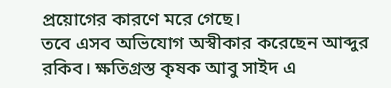প্রয়োগের কারণে মরে গেছে।
তবে এসব অভিযোগ অস্বীকার করেছেন আব্দুর রকিব। ক্ষতিগ্রস্ত কৃষক আবু সাইদ এ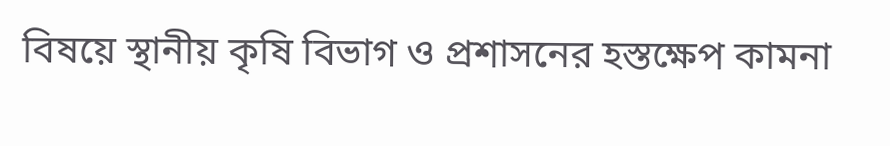বিষয়ে স্থানীয় কৃষি বিভাগ ও প্রশাসনের হস্তক্ষেপ কামনা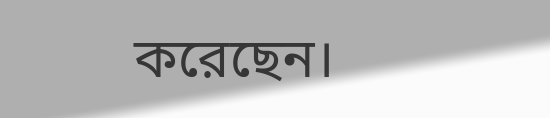করেছেন।